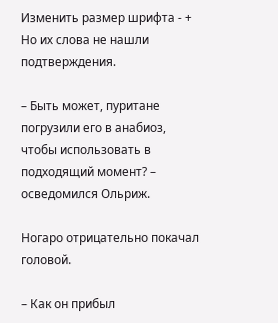Изменить размер шрифта - +
Но их слова не нашли подтверждения.

– Быть может, пуритане погрузили его в анабиоз, чтобы использовать в подходящий момент? – осведомился Ольриж.

Ногаро отрицательно покачал головой.

– Как он прибыл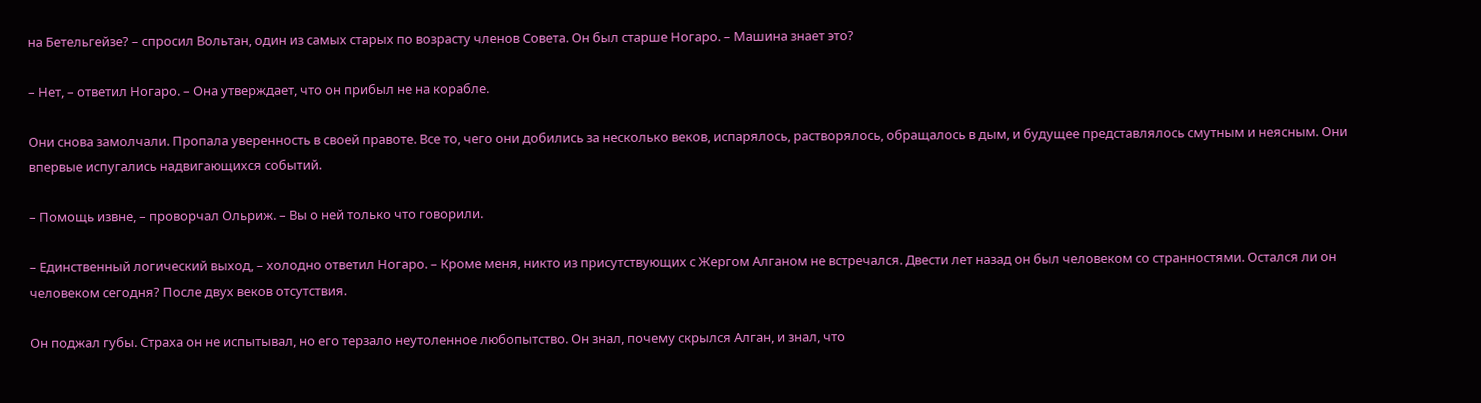на Бетельгейзе? – спросил Вольтан, один из самых старых по возрасту членов Совета. Он был старше Ногаро. – Машина знает это?

– Нет, – ответил Ногаро. – Она утверждает, что он прибыл не на корабле.

Они снова замолчали. Пропала уверенность в своей правоте. Все то, чего они добились за несколько веков, испарялось, растворялось, обращалось в дым, и будущее представлялось смутным и неясным. Они впервые испугались надвигающихся событий.

– Помощь извне, – проворчал Ольриж. – Вы о ней только что говорили.

– Единственный логический выход, – холодно ответил Ногаро. – Кроме меня, никто из присутствующих с Жергом Алганом не встречался. Двести лет назад он был человеком со странностями. Остался ли он человеком сегодня? После двух веков отсутствия.

Он поджал губы. Страха он не испытывал, но его терзало неутоленное любопытство. Он знал, почему скрылся Алган, и знал, что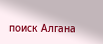поиск Алгана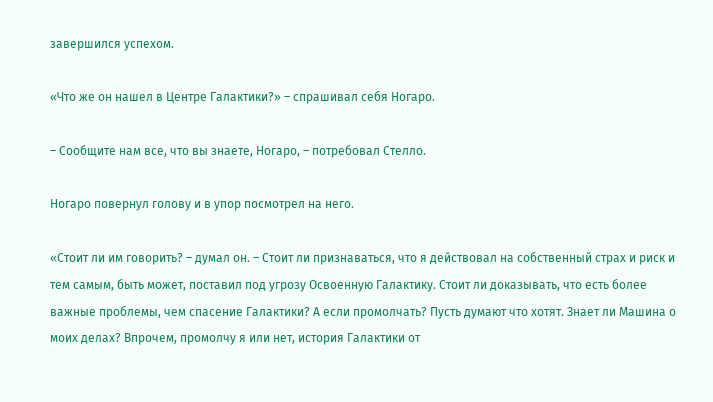завершился успехом.

«Что же он нашел в Центре Галактики?» – спрашивал себя Ногаро.

– Сообщите нам все, что вы знаете, Ногаро, – потребовал Стелло.

Ногаро повернул голову и в упор посмотрел на него.

«Стоит ли им говорить? – думал он. – Стоит ли признаваться, что я действовал на собственный страх и риск и тем самым, быть может, поставил под угрозу Освоенную Галактику. Стоит ли доказывать, что есть более важные проблемы, чем спасение Галактики? А если промолчать? Пусть думают что хотят. Знает ли Машина о моих делах? Впрочем, промолчу я или нет, история Галактики от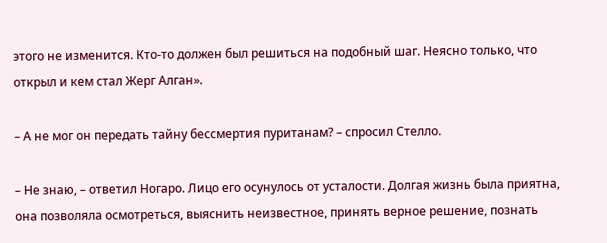этого не изменится. Кто‑то должен был решиться на подобный шаг. Неясно только, что открыл и кем стал Жерг Алган».

– А не мог он передать тайну бессмертия пуританам? – спросил Стелло.

– Не знаю, – ответил Ногаро. Лицо его осунулось от усталости. Долгая жизнь была приятна, она позволяла осмотреться, выяснить неизвестное, принять верное решение, познать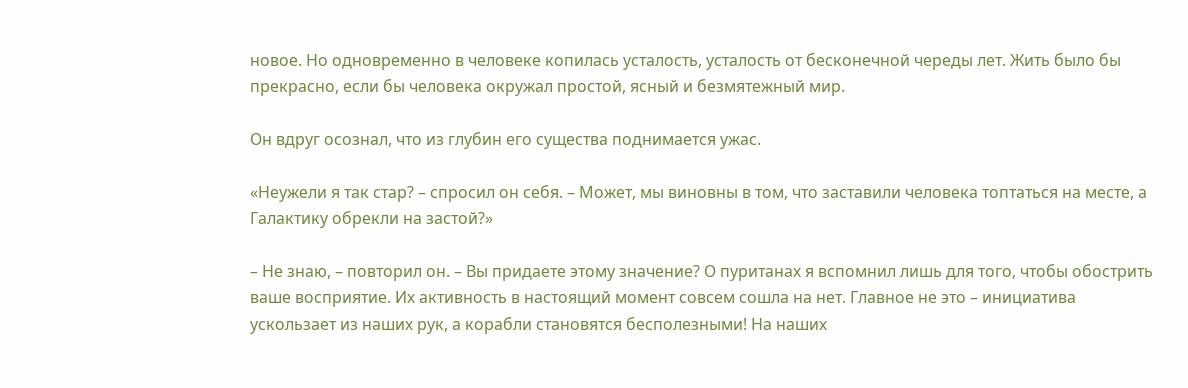новое. Но одновременно в человеке копилась усталость, усталость от бесконечной череды лет. Жить было бы прекрасно, если бы человека окружал простой, ясный и безмятежный мир.

Он вдруг осознал, что из глубин его существа поднимается ужас.

«Неужели я так стар? – спросил он себя. – Может, мы виновны в том, что заставили человека топтаться на месте, а Галактику обрекли на застой?»

– Не знаю, – повторил он. – Вы придаете этому значение? О пуританах я вспомнил лишь для того, чтобы обострить ваше восприятие. Их активность в настоящий момент совсем сошла на нет. Главное не это – инициатива ускользает из наших рук, а корабли становятся бесполезными! На наших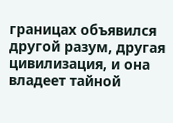границах объявился другой разум, другая цивилизация, и она владеет тайной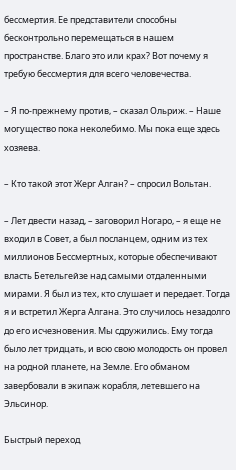бессмертия. Ее представители способны бесконтрольно перемещаться в нашем пространстве. Благо это или крах? Вот почему я требую бессмертия для всего человечества.

– Я по‑прежнему против, – сказал Ольриж. – Наше могущество пока неколебимо. Мы пока еще здесь хозяева.

– Кто такой этот Жерг Алган? – спросил Вольтан.

– Лет двести назад, – заговорил Ногаро, – я еще не входил в Совет, а был посланцем, одним из тех миллионов Бессмертных, которые обеспечивают власть Бетельгейзе над самыми отдаленными мирами. Я был из тех, кто слушает и передает. Тогда я и встретил Жерга Алгана. Это случилось незадолго до его исчезновения. Мы сдружились. Ему тогда было лет тридцать, и всю свою молодость он провел на родной планете, на Земле. Его обманом завербовали в экипаж корабля, летевшего на Эльсинор.

Быстрый переход